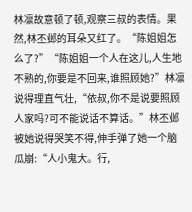林凛故意顿了顿,观察三叔的表情。果然,林丕邺的耳朵又红了。“陈姐姐怎么了?”“陈姐姐一个人在这儿,人生地不熟的,你要是不回来,谁照顾她?”林凛说得理直气壮,“依叔,你不是说要照顾人家吗?可不能说话不算话。”林丕邺被她说得哭笑不得,伸手弹了她一个脑瓜崩:“人小鬼大。行,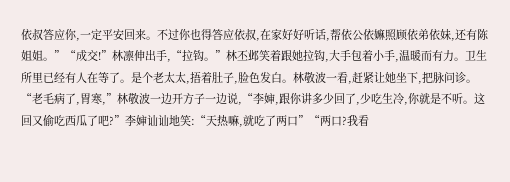依叔答应你,一定平安回来。不过你也得答应依叔,在家好好听话,帮依公依嫲照顾依弟依妹,还有陈姐姐。”“成交!”林凛伸出手,“拉钩。”林丕邺笑着跟她拉钩,大手包着小手,温暖而有力。卫生所里已经有人在等了。是个老太太,捂着肚子,脸色发白。林敬波一看,赶紧让她坐下,把脉问诊。“老毛病了,胃寒,”林敬波一边开方子一边说,“李婶,跟你讲多少回了,少吃生冷,你就是不听。这回又偷吃西瓜了吧?”李婶讪讪地笑:“天热嘛,就吃了两口”“两口?我看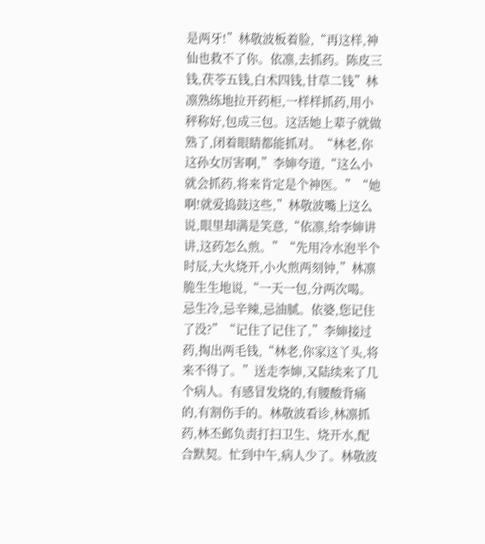是两牙!”林敬波板着脸,“再这样,神仙也救不了你。依凛,去抓药。陈皮三钱,茯苓五钱,白术四钱,甘草二钱”林凛熟练地拉开药柜,一样样抓药,用小秤称好,包成三包。这活她上辈子就做熟了,闭着眼睛都能抓对。“林老,你这孙女厉害啊,”李婶夸道,“这么小就会抓药,将来肯定是个神医。”“她啊!就爱捣鼓这些,”林敬波嘴上这么说,眼里却满是笑意,“依凛,给李婶讲讲,这药怎么煎。”“先用冷水泡半个时辰,大火烧开,小火煎两刻钟,”林凛脆生生地说,“一天一包,分两次喝。忌生冷,忌辛辣,忌油腻。依婆,您记住了没?”“记住了记住了,”李婶接过药,掏出两毛钱,“林老,你家这丫头,将来不得了。”送走李婶,又陆续来了几个病人。有感冒发烧的,有腰酸背痛的,有割伤手的。林敬波看诊,林凛抓药,林丕邺负责打扫卫生、烧开水,配合默契。忙到中午,病人少了。林敬波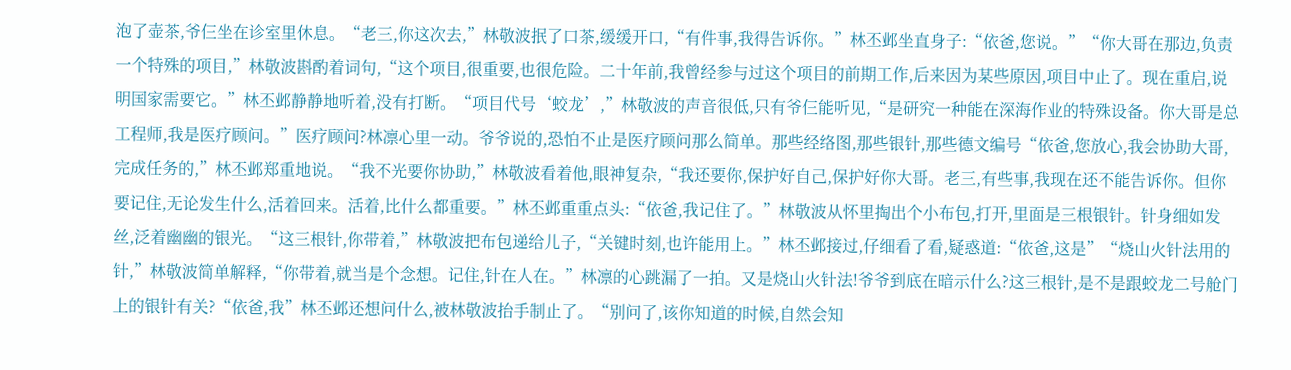泡了壶茶,爷仨坐在诊室里休息。“老三,你这次去,”林敬波抿了口茶,缓缓开口,“有件事,我得告诉你。”林丕邺坐直身子:“依爸,您说。”“你大哥在那边,负责一个特殊的项目,”林敬波斟酌着词句,“这个项目,很重要,也很危险。二十年前,我曾经参与过这个项目的前期工作,后来因为某些原因,项目中止了。现在重启,说明国家需要它。”林丕邺静静地听着,没有打断。“项目代号‘蛟龙’,”林敬波的声音很低,只有爷仨能听见,“是研究一种能在深海作业的特殊设备。你大哥是总工程师,我是医疗顾问。”医疗顾问?林凛心里一动。爷爷说的,恐怕不止是医疗顾问那么简单。那些经络图,那些银针,那些德文编号“依爸,您放心,我会协助大哥,完成任务的,”林丕邺郑重地说。“我不光要你协助,”林敬波看着他,眼神复杂,“我还要你,保护好自己,保护好你大哥。老三,有些事,我现在还不能告诉你。但你要记住,无论发生什么,活着回来。活着,比什么都重要。”林丕邺重重点头:“依爸,我记住了。”林敬波从怀里掏出个小布包,打开,里面是三根银针。针身细如发丝,泛着幽幽的银光。“这三根针,你带着,”林敬波把布包递给儿子,“关键时刻,也许能用上。”林丕邺接过,仔细看了看,疑惑道:“依爸,这是”“烧山火针法用的针,”林敬波简单解释,“你带着,就当是个念想。记住,针在人在。”林凛的心跳漏了一拍。又是烧山火针法!爷爷到底在暗示什么?这三根针,是不是跟蛟龙二号舱门上的银针有关?“依爸,我”林丕邺还想问什么,被林敬波抬手制止了。“别问了,该你知道的时候,自然会知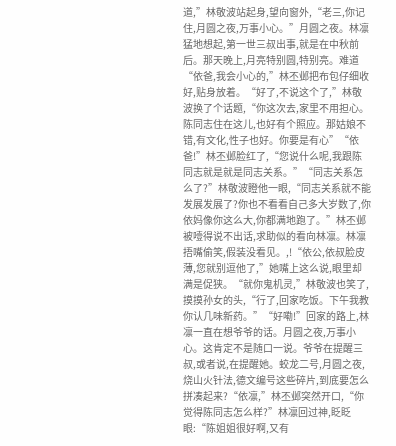道,”林敬波站起身,望向窗外,“老三,你记住,月圆之夜,万事小心。”月圆之夜。林凛猛地想起,第一世三叔出事,就是在中秋前后。那天晚上,月亮特别圆,特别亮。难道“依爸,我会小心的,”林丕邺把布包仔细收好,贴身放着。“好了,不说这个了,”林敬波换了个话题,“你这次去,家里不用担心。陈同志住在这儿,也好有个照应。那姑娘不错,有文化,性子也好。你要是有心”“依爸!”林丕邺脸红了,“您说什么呢,我跟陈同志就是就是同志关系。”“同志关系怎么了?”林敬波瞪他一眼,“同志关系就不能发展发展了?你也不看看自己多大岁数了,你依妈像你这么大,你都满地跑了。”林丕邺被噎得说不出话,求助似的看向林凛。林凛捂嘴偷笑,假装没看见。,!“依公,依叔脸皮薄,您就别逗他了,”她嘴上这么说,眼里却满是促狭。“就你鬼机灵,”林敬波也笑了,摸摸孙女的头,“行了,回家吃饭。下午我教你认几味新药。”“好嘞!”回家的路上,林凛一直在想爷爷的话。月圆之夜,万事小心。这肯定不是随口一说。爷爷在提醒三叔,或者说,在提醒她。蛟龙二号,月圆之夜,烧山火针法,德文编号这些碎片,到底要怎么拼凑起来?“依凛,”林丕邺突然开口,“你觉得陈同志怎么样?”林凛回过神,眨眨眼:“陈姐姐很好啊,又有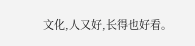文化,人又好,长得也好看。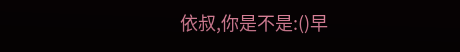依叔,你是不是:()早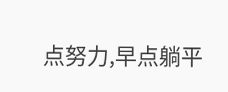点努力,早点躺平